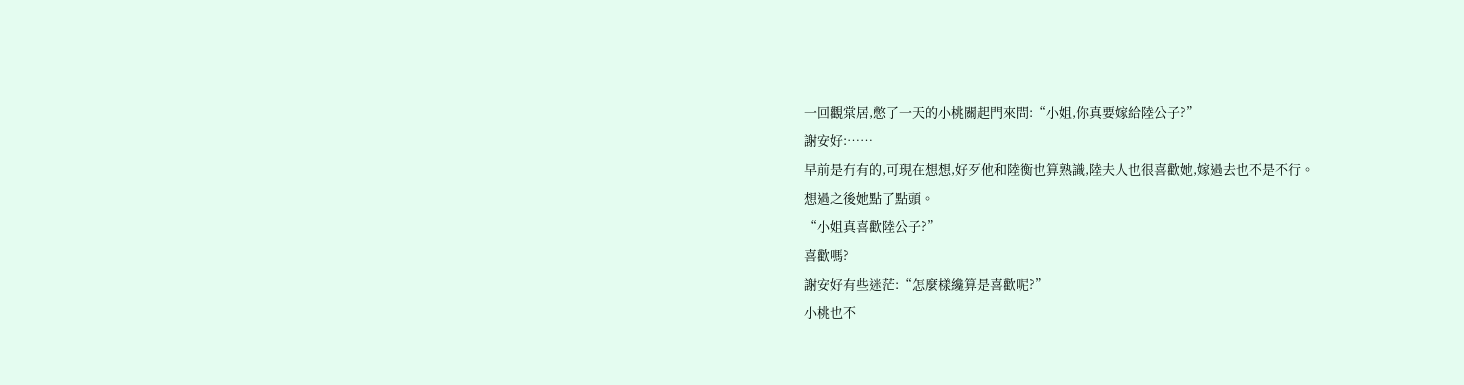一回觀棠居,憋了一天的小桃關起門來問:“小姐,你真要嫁給陸公子?”
謝安好:……
早前是冇有的,可現在想想,好歹他和陸衡也算熟識,陸夫人也很喜歡她,嫁過去也不是不行。
想過之後她點了點頭。
“小姐真喜歡陸公子?”
喜歡嗎?
謝安好有些迷茫:“怎麼樣纔算是喜歡呢?”
小桃也不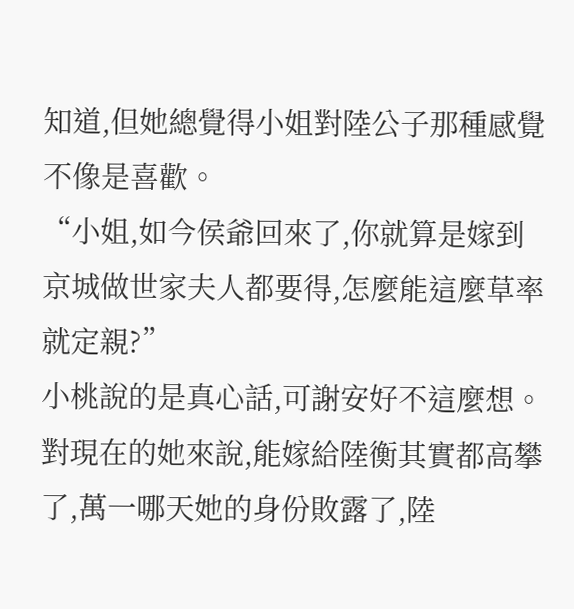知道,但她總覺得小姐對陸公子那種感覺不像是喜歡。
“小姐,如今侯爺回來了,你就算是嫁到京城做世家夫人都要得,怎麼能這麼草率就定親?”
小桃說的是真心話,可謝安好不這麼想。
對現在的她來說,能嫁給陸衡其實都高攀了,萬一哪天她的身份敗露了,陸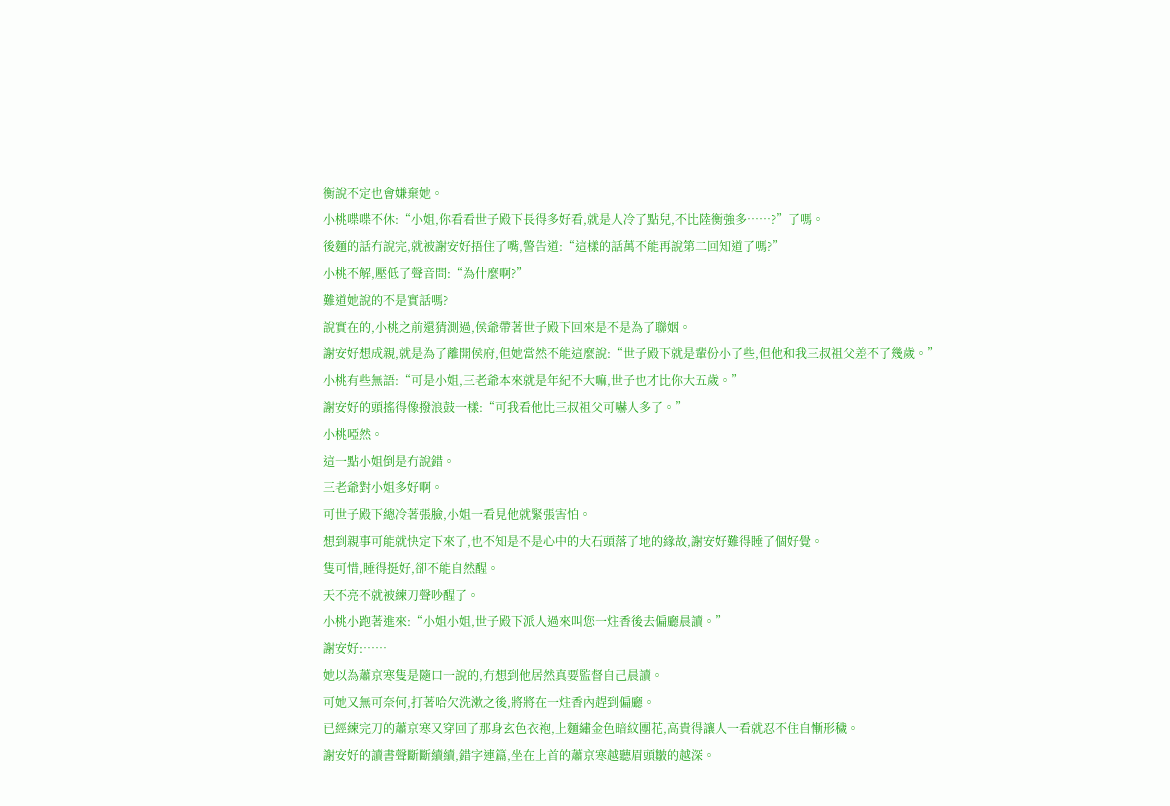衡說不定也會嫌棄她。
小桃喋喋不休:“小姐,你看看世子殿下長得多好看,就是人冷了點兒,不比陸衡強多……?”了嗎。
後麵的話冇說完,就被謝安好捂住了嘴,警告道:“這樣的話萬不能再說第二回知道了嗎?”
小桃不解,壓低了聲音問:“為什麼啊?”
難道她說的不是實話嗎?
說實在的,小桃之前還猜測過,侯爺帶著世子殿下回來是不是為了聯姻。
謝安好想成親,就是為了離開侯府,但她當然不能這麼說:“世子殿下就是輩份小了些,但他和我三叔祖父差不了幾歲。”
小桃有些無語:“可是小姐,三老爺本來就是年紀不大嘛,世子也才比你大五歲。”
謝安好的頭搖得像撥浪鼓一樣:“可我看他比三叔祖父可嚇人多了。”
小桃啞然。
這一點小姐倒是冇說錯。
三老爺對小姐多好啊。
可世子殿下總冷著張臉,小姐一看見他就緊張害怕。
想到親事可能就快定下來了,也不知是不是心中的大石頭落了地的緣故,謝安好難得睡了個好覺。
隻可惜,睡得挺好,卻不能自然醒。
天不亮不就被練刀聲吵醒了。
小桃小跑著進來:“小姐小姐,世子殿下派人過來叫您一炷香後去偏廳晨讀。”
謝安好:……
她以為蕭京寒隻是隨口一說的,冇想到他居然真要監督自己晨讀。
可她又無可奈何,打著哈欠洗漱之後,將將在一炷香內趕到偏廳。
已經練完刀的蕭京寒又穿回了那身玄色衣袍,上麵繡金色暗紋團花,高貴得讓人一看就忍不住自慚形穢。
謝安好的讀書聲斷斷續續,錯字連篇,坐在上首的蕭京寒越聽眉頭皺的越深。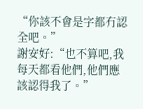“你該不會是字都冇認全吧。”
謝安好:“也不算吧,我每天都看他們,他們應該認得我了。”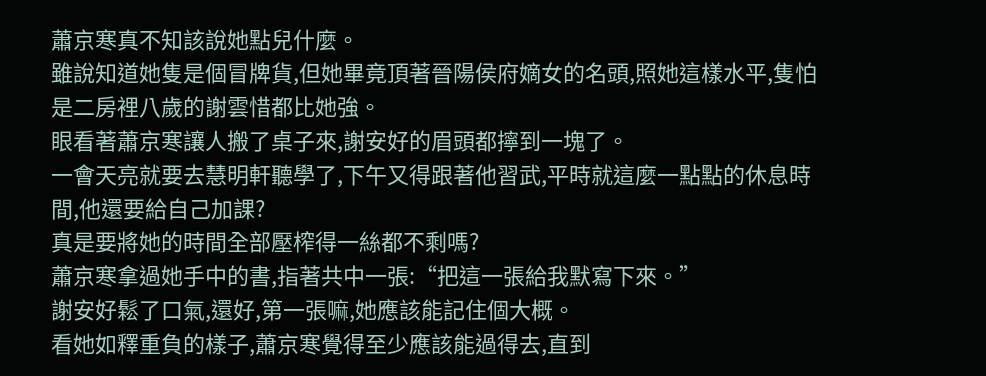蕭京寒真不知該說她點兒什麼。
雖說知道她隻是個冒牌貨,但她畢竟頂著晉陽侯府嫡女的名頭,照她這樣水平,隻怕是二房裡八歲的謝雲惜都比她強。
眼看著蕭京寒讓人搬了桌子來,謝安好的眉頭都擰到一塊了。
一會天亮就要去慧明軒聽學了,下午又得跟著他習武,平時就這麼一點點的休息時間,他還要給自己加課?
真是要將她的時間全部壓榨得一絲都不剩嗎?
蕭京寒拿過她手中的書,指著共中一張:“把這一張給我默寫下來。”
謝安好鬆了口氣,還好,第一張嘛,她應該能記住個大概。
看她如釋重負的樣子,蕭京寒覺得至少應該能過得去,直到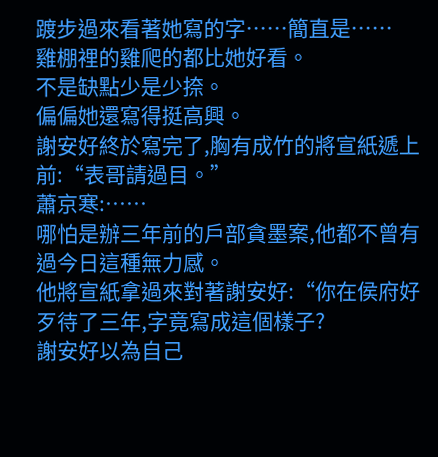踱步過來看著她寫的字……簡直是……
雞棚裡的雞爬的都比她好看。
不是缺點少是少捺。
偏偏她還寫得挺高興。
謝安好終於寫完了,胸有成竹的將宣紙遞上前:“表哥請過目。”
蕭京寒:……
哪怕是辦三年前的戶部貪墨案,他都不曾有過今日這種無力感。
他將宣紙拿過來對著謝安好:“你在侯府好歹待了三年,字竟寫成這個樣子?
謝安好以為自己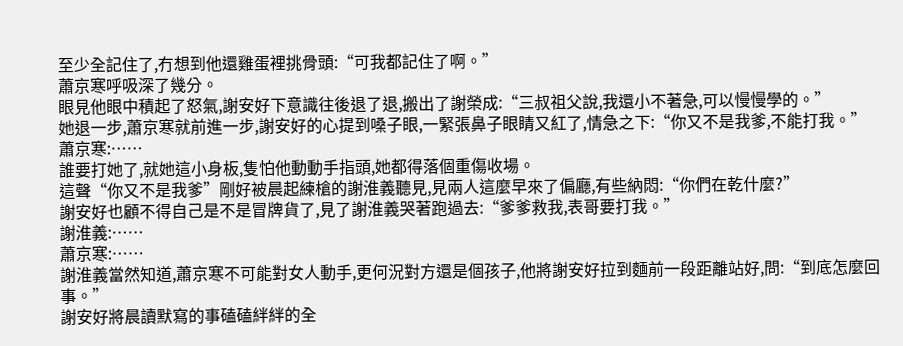至少全記住了,冇想到他還雞蛋裡挑骨頭:“可我都記住了啊。”
蕭京寒呼吸深了幾分。
眼見他眼中積起了怒氣,謝安好下意識往後退了退,搬出了謝榮成:“三叔祖父說,我還小不著急,可以慢慢學的。”
她退一步,蕭京寒就前進一步,謝安好的心提到嗓子眼,一緊張鼻子眼睛又紅了,情急之下:“你又不是我爹,不能打我。”
蕭京寒:……
誰要打她了,就她這小身板,隻怕他動動手指頭,她都得落個重傷收場。
這聲“你又不是我爹”剛好被晨起練槍的謝淮義聽見,見兩人這麼早來了偏廳,有些納悶:“你們在乾什麼?”
謝安好也顧不得自己是不是冒牌貨了,見了謝淮義哭著跑過去:“爹爹救我,表哥要打我。”
謝淮義:……
蕭京寒:……
謝淮義當然知道,蕭京寒不可能對女人動手,更何況對方還是個孩子,他將謝安好拉到麵前一段距離站好,問:“到底怎麼回事。”
謝安好將晨讀默寫的事磕磕絆絆的全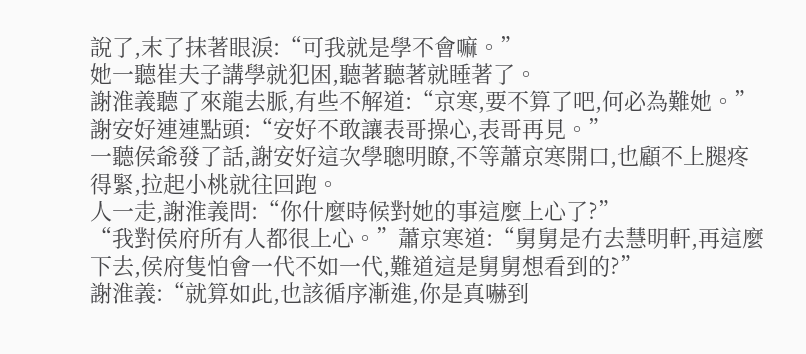說了,末了抹著眼淚:“可我就是學不會嘛。”
她一聽崔夫子講學就犯困,聽著聽著就睡著了。
謝淮義聽了來龍去脈,有些不解道:“京寒,要不算了吧,何必為難她。”
謝安好連連點頭:“安好不敢讓表哥操心,表哥再見。”
一聽侯爺發了話,謝安好這次學聰明瞭,不等蕭京寒開口,也顧不上腿疼得緊,拉起小桃就往回跑。
人一走,謝淮義問:“你什麼時候對她的事這麼上心了?”
“我對侯府所有人都很上心。”蕭京寒道:“舅舅是冇去慧明軒,再這麼下去,侯府隻怕會一代不如一代,難道這是舅舅想看到的?”
謝淮義:“就算如此,也該循序漸進,你是真嚇到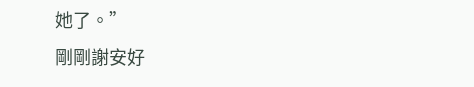她了。”
剛剛謝安好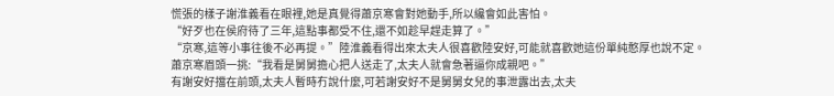慌張的樣子謝淮義看在眼裡,她是真覺得蕭京寒會對她動手,所以纔會如此害怕。
“好歹也在侯府待了三年,這點事都受不住,還不如趁早趕走算了。”
“京寒,這等小事往後不必再提。”陸淮義看得出來太夫人很喜歡陸安好,可能就喜歡她這份單純憨厚也說不定。
蕭京寒眉頭一挑:“我看是舅舅擔心把人送走了,太夫人就會急著逼你成親吧。”
有謝安好擋在前頭,太夫人暫時冇說什麼,可若謝安好不是舅舅女兒的事泄露出去,太夫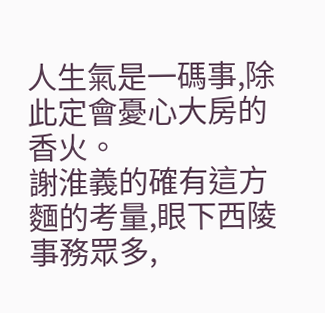人生氣是一碼事,除此定會憂心大房的香火。
謝淮義的確有這方麵的考量,眼下西陵事務眾多,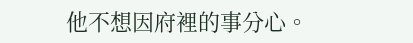他不想因府裡的事分心。